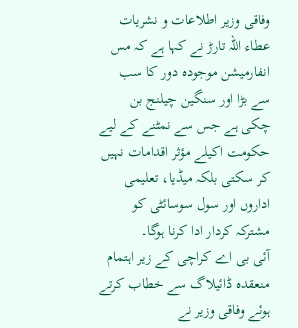وفاقی وزیر اطلاعات و نشریات عطاء اللہ تارڑ نے کہا ہے کہ مس انفارمیشن موجودہ دور کا سب سے بڑا اور سنگین چیلنج بن چکی ہے جس سے نمٹنے کے لیے حکومت اکیلے مؤثر اقدامات نہیں کر سکتی بلکہ میڈیا، تعلیمی اداروں اور سول سوسائٹی کو مشترکہ کردار ادا کرنا ہوگا۔
آئی بی اے کراچی کے زیر اہتمام منعقدہ ڈائیلاگ سے خطاب کرتے ہوئے وفاقی وزیر نے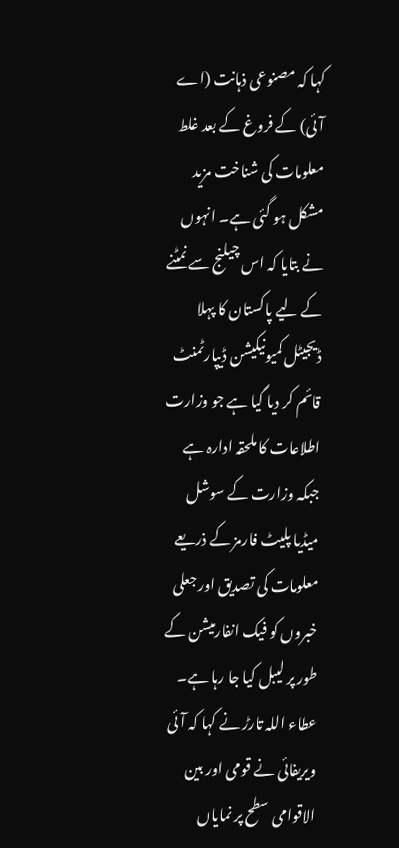کہا کہ مصنوعی ذہانت (اے آئی) کے فروغ کے بعد غلط معلومات کی شناخت مزید مشکل ہو گئی ہے۔ انہوں نے بتایا کہ اس چیلنج سے نمٹنے کے لیے پاکستان کا پہلا ڈیجیٹل کمیونیکیشن ڈیپارٹمنٹ قائم کر دیا گیا ہے جو وزارت اطلاعات کا ملحقہ ادارہ ہے جبکہ وزارت کے سوشل میڈیا پلیٹ فارمز کے ذریعے معلومات کی تصدیق اور جعلی خبروں کو فیک انفارمیشن کے طور پر لیبل کیا جا رہا ہے۔
عطاء اللہ تارڑ نے کہا کہ آئی ویریفائی نے قومی اور بین الاقوامی سطح پر نمایاں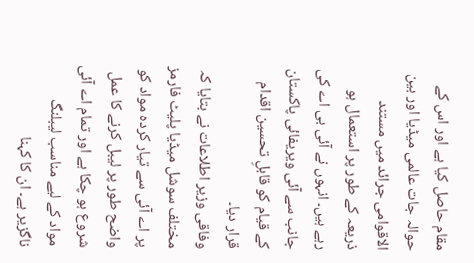مقام حاصل کیا ہے اور اس کے حوالہ جات عالمی میڈیا اور بین الاقوامی جرائد میں مستند ذریعہ کے طور پر استعمال ہو رہے ہیں۔ انہوں نے آئی بی اے کی جانب سے آئی ویریفائی پاکستان کے قیام کو قابلِ تحسین اقدام قرار دیا۔
وفاقی وزیر اطلاعات نے بتایا کہ مختلف سوشل میڈیا پلیٹ فارمز پر اے آئی سے تیار کردہ مواد کو واضح طور پر لیبل کرنے کا عمل شروع ہو چکا ہے اور تمام اے آئی مواد کے لیے مناسب لیبلنگ ناگزیر ہے۔ ان کا کہنا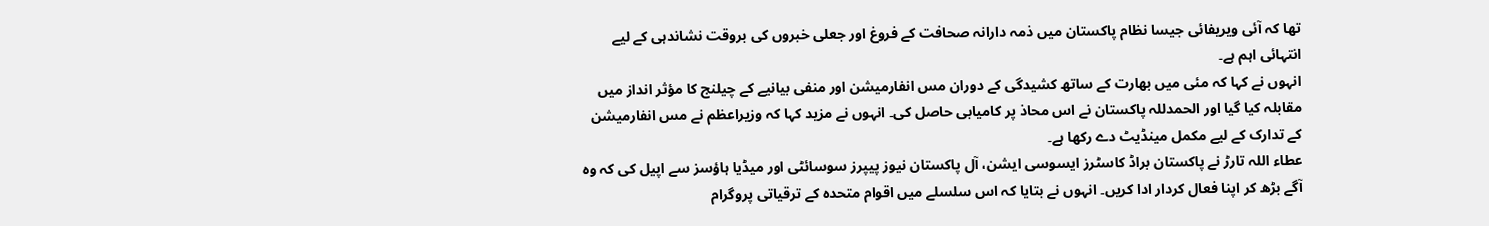تھا کہ آئی ویریفائی جیسا نظام پاکستان میں ذمہ دارانہ صحافت کے فروغ اور جعلی خبروں کی بروقت نشاندہی کے لیے انتہائی اہم ہے۔
انہوں نے کہا کہ مئی میں بھارت کے ساتھ کشیدگی کے دوران مس انفارمیشن اور منفی بیانیے کے چیلنج کا مؤثر انداز میں مقابلہ کیا گیا اور الحمدللہ پاکستان نے اس محاذ پر کامیابی حاصل کی۔ انہوں نے مزید کہا کہ وزیراعظم نے مس انفارمیشن کے تدارک کے لیے مکمل مینڈیٹ دے رکھا ہے۔
عطاء اللہ تارڑ نے پاکستان براڈ کاسٹرز ایسوسی ایشن، آل پاکستان نیوز پیپرز سوسائٹی اور میڈیا ہاؤسز سے اپیل کی کہ وہ آگے بڑھ کر اپنا فعال کردار ادا کریں۔ انہوں نے بتایا کہ اس سلسلے میں اقوام متحدہ کے ترقیاتی پروگرام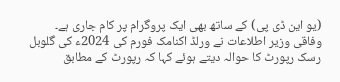(یو این ڈی پی) کے ساتھ بھی ایک پروگرام پر کام جاری ہے۔
وفاقی وزیر اطلاعات نے ورلڈ اکنامک فورم کی 2024ء کی گلوبل رسک رپورٹ کا حوالہ دیتے ہوئے کہا کہ رپورٹ کے مطابق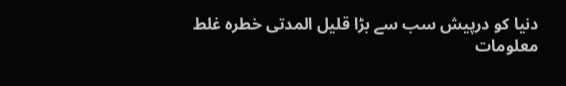دنیا کو درپیش سب سے بڑا قلیل المدتی خطرہ غلط معلومات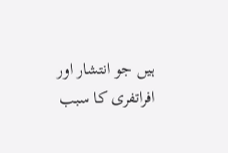ہیں جو انتشار اور افراتفری کا سبب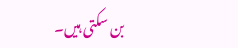بن سکتی ہیں۔